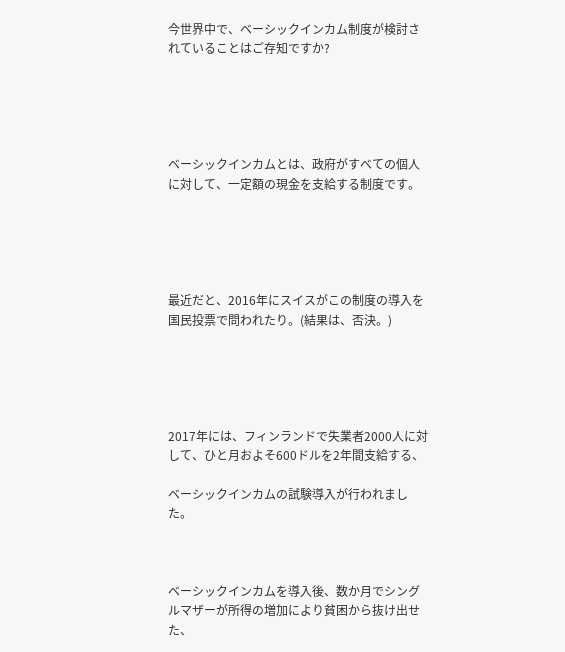今世界中で、ベーシックインカム制度が検討されていることはご存知ですか?





ベーシックインカムとは、政府がすべての個人に対して、一定額の現金を支給する制度です。





最近だと、2016年にスイスがこの制度の導入を国民投票で問われたり。(結果は、否決。)





2017年には、フィンランドで失業者2000人に対して、ひと月およそ600ドルを2年間支給する、

ベーシックインカムの試験導入が行われました。



ベーシックインカムを導入後、数か月でシングルマザーが所得の増加により貧困から抜け出せた、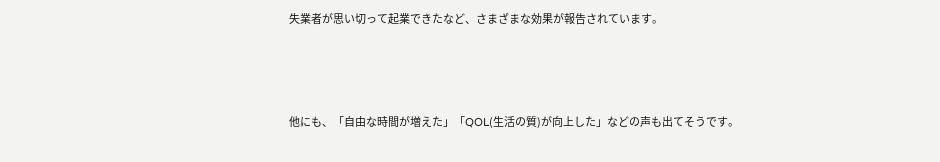失業者が思い切って起業できたなど、さまざまな効果が報告されています。



他にも、「自由な時間が増えた」「QOL(生活の質)が向上した」などの声も出てそうです。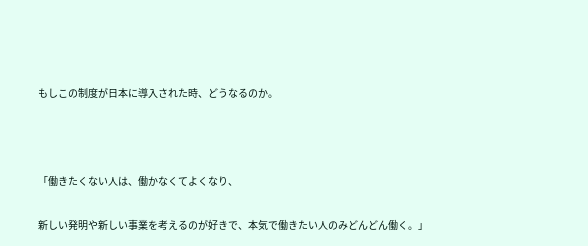もしこの制度が日本に導入された時、どうなるのか。



「働きたくない人は、働かなくてよくなり、

新しい発明や新しい事業を考えるのが好きで、本気で働きたい人のみどんどん働く。」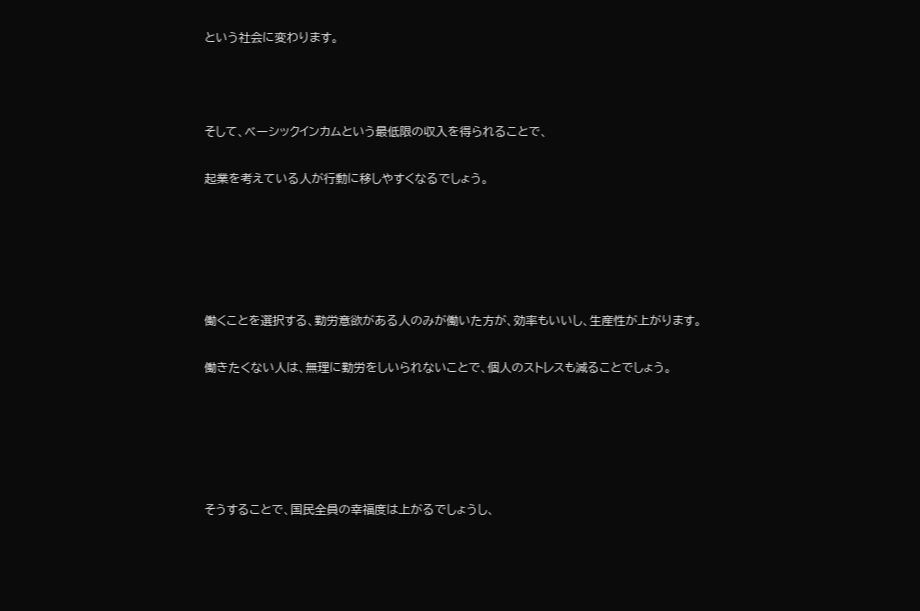という社会に変わります。



そして、ベーシックインカムという最低限の収入を得られることで、

起業を考えている人が行動に移しやすくなるでしょう。





働くことを選択する、勤労意欲がある人のみが働いた方が、効率もいいし、生産性が上がります。

働きたくない人は、無理に勤労をしいられないことで、個人のストレスも減ることでしょう。





そうすることで、国民全員の幸福度は上がるでしょうし、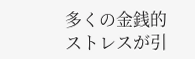多くの金銭的ストレスが引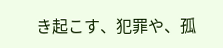き起こす、犯罪や、孤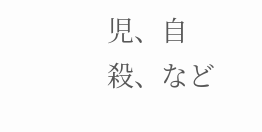児、自殺、など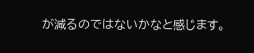が減るのではないかなと感じます。